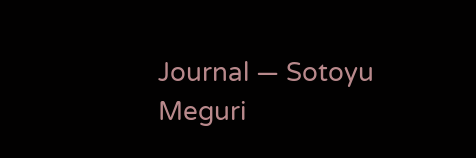Journal — Sotoyu Meguri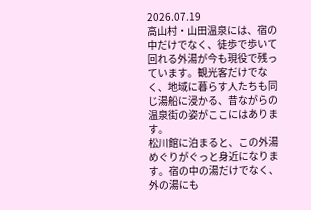2026.07.19
高山村・山田温泉には、宿の中だけでなく、徒歩で歩いて回れる外湯が今も現役で残っています。観光客だけでなく、地域に暮らす人たちも同じ湯船に浸かる、昔ながらの温泉街の姿がここにはあります。
松川館に泊まると、この外湯めぐりがぐっと身近になります。宿の中の湯だけでなく、外の湯にも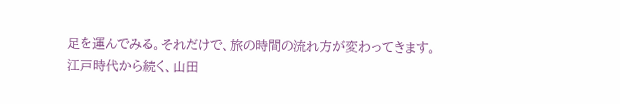足を運んでみる。それだけで、旅の時間の流れ方が変わってきます。
江戸時代から続く、山田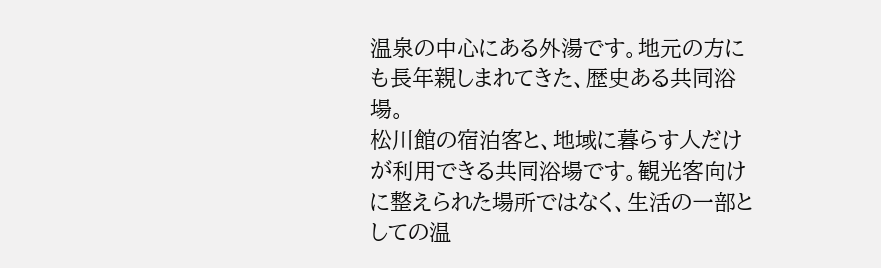温泉の中心にある外湯です。地元の方にも長年親しまれてきた、歴史ある共同浴場。
松川館の宿泊客と、地域に暮らす人だけが利用できる共同浴場です。観光客向けに整えられた場所ではなく、生活の一部としての温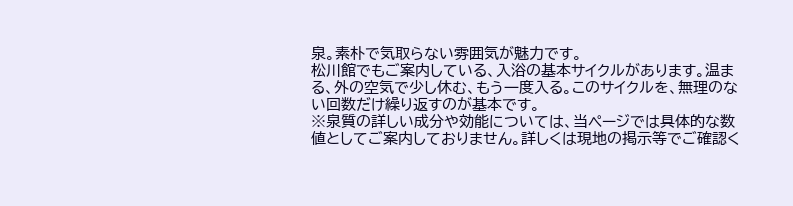泉。素朴で気取らない雰囲気が魅力です。
松川館でもご案内している、入浴の基本サイクルがあります。温まる、外の空気で少し休む、もう一度入る。このサイクルを、無理のない回数だけ繰り返すのが基本です。
※泉質の詳しい成分や効能については、当ページでは具体的な数値としてご案内しておりません。詳しくは現地の掲示等でご確認く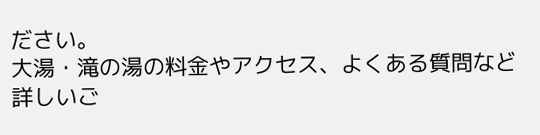ださい。
大湯・滝の湯の料金やアクセス、よくある質問など詳しいご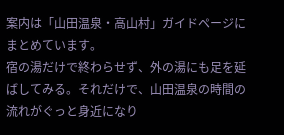案内は「山田温泉・高山村」ガイドページにまとめています。
宿の湯だけで終わらせず、外の湯にも足を延ばしてみる。それだけで、山田温泉の時間の流れがぐっと身近になり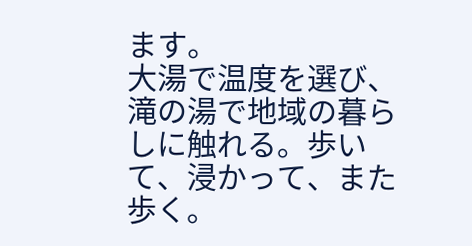ます。
大湯で温度を選び、滝の湯で地域の暮らしに触れる。歩いて、浸かって、また歩く。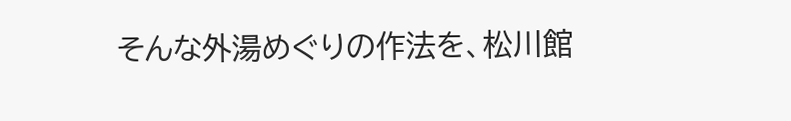そんな外湯めぐりの作法を、松川館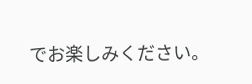でお楽しみください。